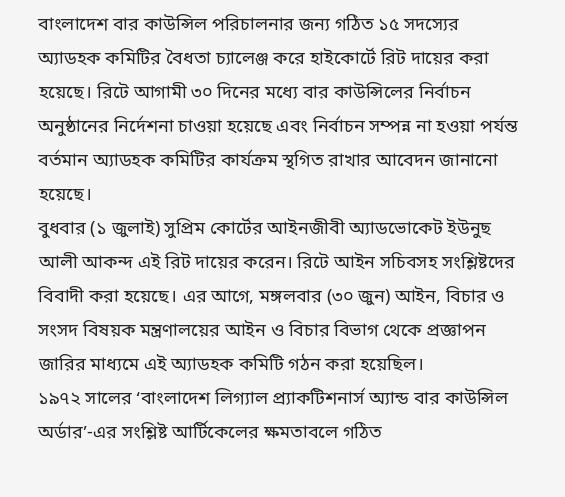বাংলাদেশ বার কাউন্সিল পরিচালনার জন্য গঠিত ১৫ সদস্যের অ্যাডহক কমিটির বৈধতা চ্যালেঞ্জ করে হাইকোর্টে রিট দায়ের করা হয়েছে। রিটে আগামী ৩০ দিনের মধ্যে বার কাউন্সিলের নির্বাচন অনুষ্ঠানের নির্দেশনা চাওয়া হয়েছে এবং নির্বাচন সম্পন্ন না হওয়া পর্যন্ত বর্তমান অ্যাডহক কমিটির কার্যক্রম স্থগিত রাখার আবেদন জানানো হয়েছে।
বুধবার (১ জুলাই) সুপ্রিম কোর্টের আইনজীবী অ্যাডভোকেট ইউনুছ আলী আকন্দ এই রিট দায়ের করেন। রিটে আইন সচিবসহ সংশ্লিষ্টদের বিবাদী করা হয়েছে। এর আগে, মঙ্গলবার (৩০ জুন) আইন, বিচার ও সংসদ বিষয়ক মন্ত্রণালয়ের আইন ও বিচার বিভাগ থেকে প্রজ্ঞাপন জারির মাধ্যমে এই অ্যাডহক কমিটি গঠন করা হয়েছিল।
১৯৭২ সালের ‘বাংলাদেশ লিগ্যাল প্র্যাকটিশনার্স অ্যান্ড বার কাউন্সিল অর্ডার’-এর সংশ্লিষ্ট আর্টিকেলের ক্ষমতাবলে গঠিত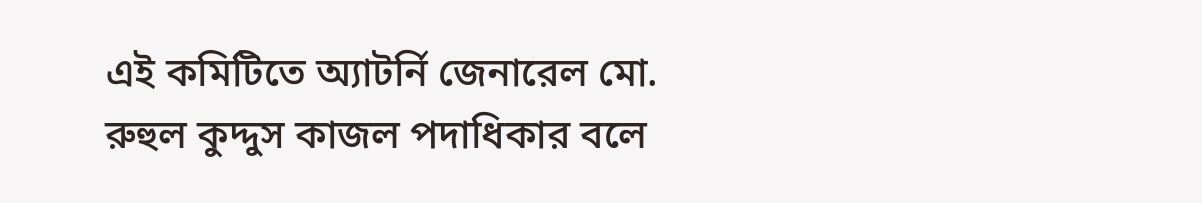এই কমিটিতে অ্যাটর্নি জেনারেল মো. রুহুল কুদ্দুস কাজল পদাধিকার বলে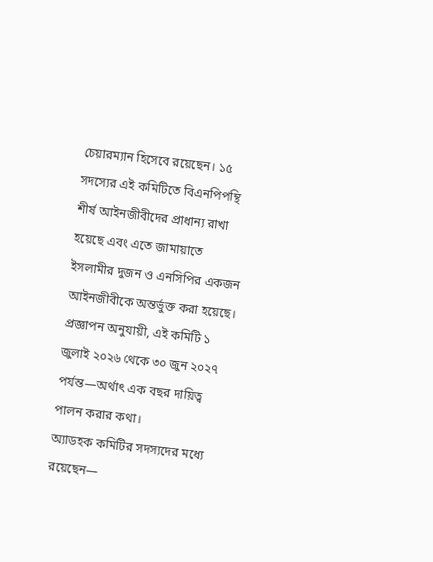চেয়ারম্যান হিসেবে রয়েছেন। ১৫ সদস্যের এই কমিটিতে বিএনপিপন্থি শীর্ষ আইনজীবীদের প্রাধান্য রাখা হয়েছে এবং এতে জামায়াতে ইসলামীর দুজন ও এনসিপির একজন আইনজীবীকে অন্তর্ভুক্ত করা হয়েছে।
প্রজ্ঞাপন অনুযায়ী, এই কমিটি ১ জুলাই ২০২৬ থেকে ৩০ জুন ২০২৭ পর্যন্ত—অর্থাৎ এক বছর দায়িত্ব পালন করার কথা।
অ্যাডহক কমিটির সদস্যদের মধ্যে রয়েছেন—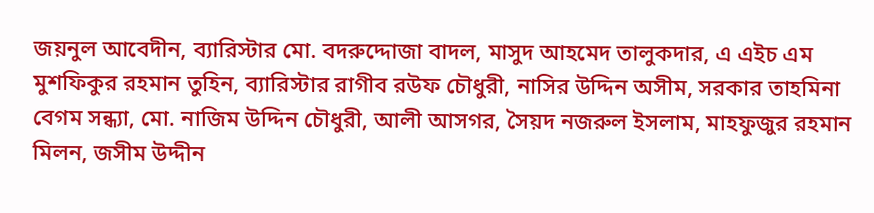জয়নুল আবেদীন, ব্যারিস্টার মো. বদরুদ্দোজা বাদল, মাসুদ আহমেদ তালুকদার, এ এইচ এম মুশফিকুর রহমান তুহিন, ব্যারিস্টার রাগীব রউফ চৌধুরী, নাসির উদ্দিন অসীম, সরকার তাহমিনা বেগম সন্ধ্যা, মো. নাজিম উদ্দিন চৌধুরী, আলী আসগর, সৈয়দ নজরুল ইসলাম, মাহফুজুর রহমান মিলন, জসীম উদ্দীন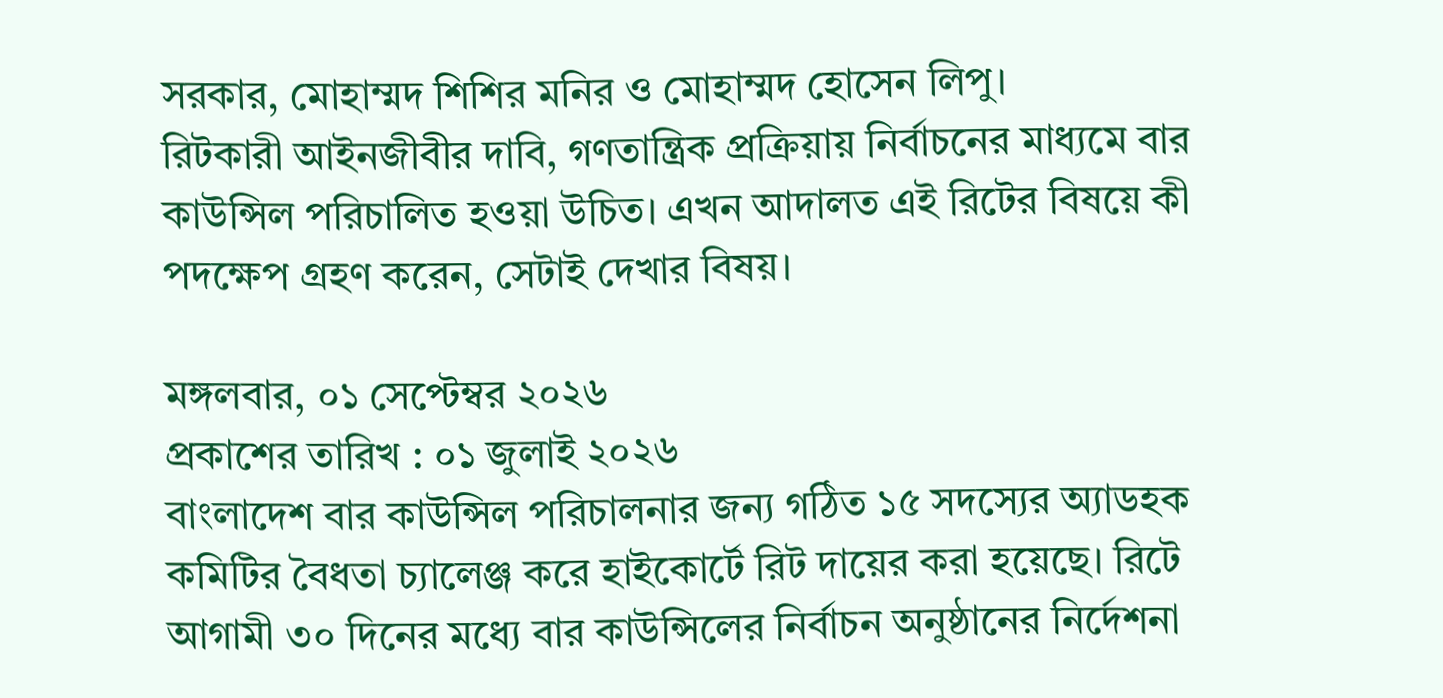সরকার, মোহাম্মদ শিশির মনির ও মোহাম্মদ হোসেন লিপু।
রিটকারী আইনজীবীর দাবি, গণতান্ত্রিক প্রক্রিয়ায় নির্বাচনের মাধ্যমে বার কাউন্সিল পরিচালিত হওয়া উচিত। এখন আদালত এই রিটের বিষয়ে কী পদক্ষেপ গ্রহণ করেন, সেটাই দেখার বিষয়।

মঙ্গলবার, ০১ সেপ্টেম্বর ২০২৬
প্রকাশের তারিখ : ০১ জুলাই ২০২৬
বাংলাদেশ বার কাউন্সিল পরিচালনার জন্য গঠিত ১৫ সদস্যের অ্যাডহক কমিটির বৈধতা চ্যালেঞ্জ করে হাইকোর্টে রিট দায়ের করা হয়েছে। রিটে আগামী ৩০ দিনের মধ্যে বার কাউন্সিলের নির্বাচন অনুষ্ঠানের নির্দেশনা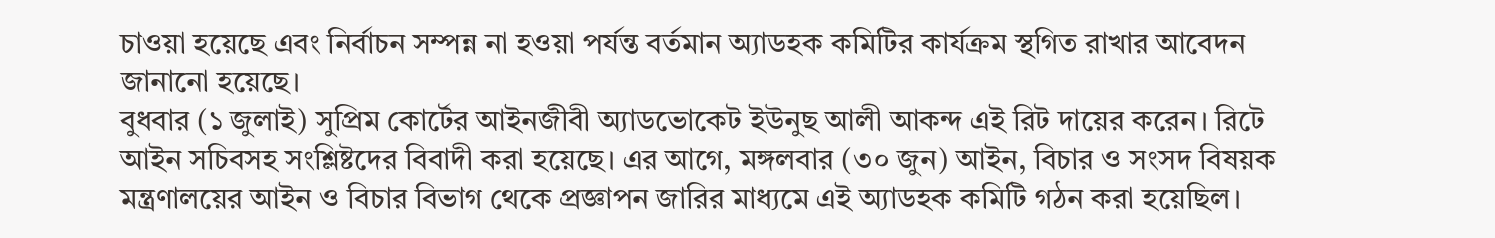চাওয়া হয়েছে এবং নির্বাচন সম্পন্ন না হওয়া পর্যন্ত বর্তমান অ্যাডহক কমিটির কার্যক্রম স্থগিত রাখার আবেদন জানানো হয়েছে।
বুধবার (১ জুলাই) সুপ্রিম কোর্টের আইনজীবী অ্যাডভোকেট ইউনুছ আলী আকন্দ এই রিট দায়ের করেন। রিটে আইন সচিবসহ সংশ্লিষ্টদের বিবাদী করা হয়েছে। এর আগে, মঙ্গলবার (৩০ জুন) আইন, বিচার ও সংসদ বিষয়ক মন্ত্রণালয়ের আইন ও বিচার বিভাগ থেকে প্রজ্ঞাপন জারির মাধ্যমে এই অ্যাডহক কমিটি গঠন করা হয়েছিল।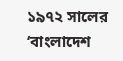১৯৭২ সালের ‘বাংলাদেশ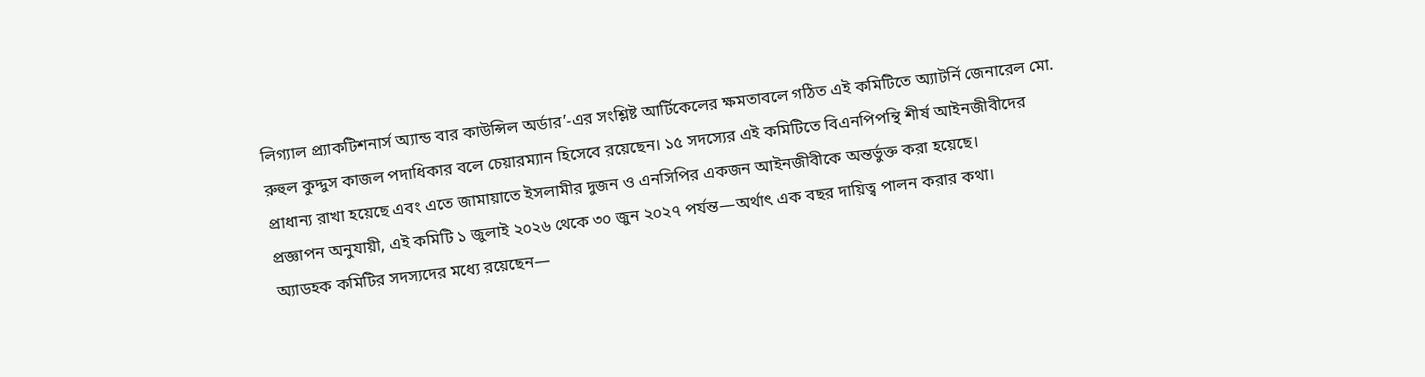লিগ্যাল প্র্যাকটিশনার্স অ্যান্ড বার কাউন্সিল অর্ডার’-এর সংশ্লিষ্ট আর্টিকেলের ক্ষমতাবলে গঠিত এই কমিটিতে অ্যাটর্নি জেনারেল মো. রুহুল কুদ্দুস কাজল পদাধিকার বলে চেয়ারম্যান হিসেবে রয়েছেন। ১৫ সদস্যের এই কমিটিতে বিএনপিপন্থি শীর্ষ আইনজীবীদের প্রাধান্য রাখা হয়েছে এবং এতে জামায়াতে ইসলামীর দুজন ও এনসিপির একজন আইনজীবীকে অন্তর্ভুক্ত করা হয়েছে।
প্রজ্ঞাপন অনুযায়ী, এই কমিটি ১ জুলাই ২০২৬ থেকে ৩০ জুন ২০২৭ পর্যন্ত—অর্থাৎ এক বছর দায়িত্ব পালন করার কথা।
অ্যাডহক কমিটির সদস্যদের মধ্যে রয়েছেন—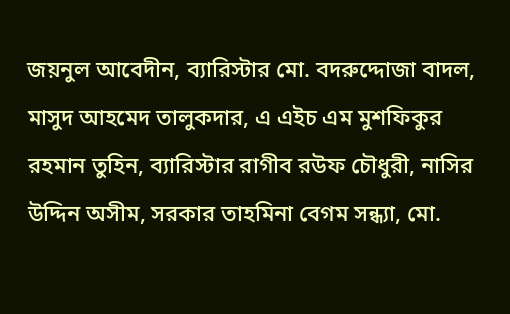জয়নুল আবেদীন, ব্যারিস্টার মো. বদরুদ্দোজা বাদল, মাসুদ আহমেদ তালুকদার, এ এইচ এম মুশফিকুর রহমান তুহিন, ব্যারিস্টার রাগীব রউফ চৌধুরী, নাসির উদ্দিন অসীম, সরকার তাহমিনা বেগম সন্ধ্যা, মো.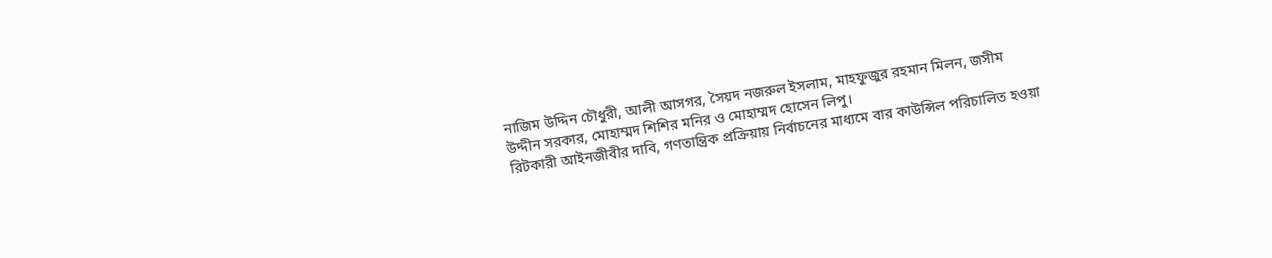নাজিম উদ্দিন চৌধুরী, আলী আসগর, সৈয়দ নজরুল ইসলাম, মাহফুজুর রহমান মিলন, জসীম উদ্দীন সরকার, মোহাম্মদ শিশির মনির ও মোহাম্মদ হোসেন লিপু।
রিটকারী আইনজীবীর দাবি, গণতান্ত্রিক প্রক্রিয়ায় নির্বাচনের মাধ্যমে বার কাউন্সিল পরিচালিত হওয়া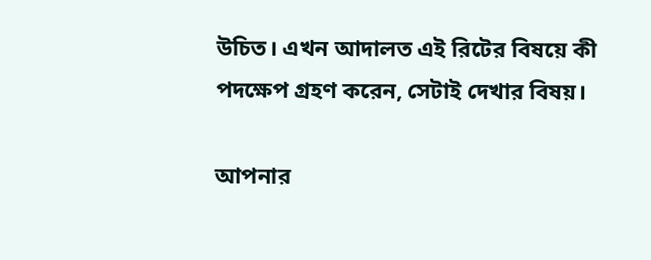উচিত। এখন আদালত এই রিটের বিষয়ে কী পদক্ষেপ গ্রহণ করেন, সেটাই দেখার বিষয়।

আপনার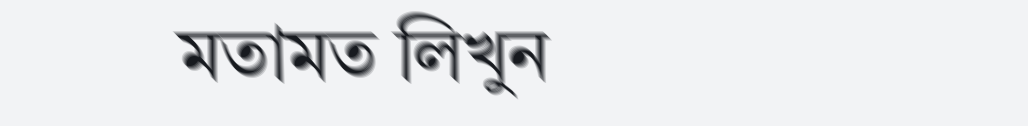মতামত লিখুন